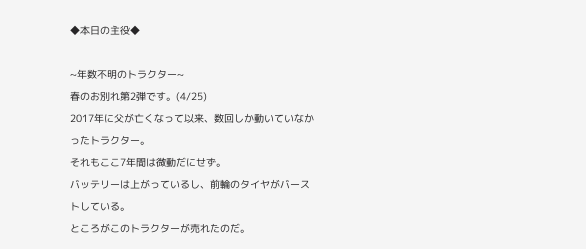◆本日の主役◆

~年数不明のトラクター~
春のお別れ第2弾です。(4/25)
2017年に父が亡くなって以来、数回しか動いていなかったトラクター。
それもここ7年間は微動だにせず。
バッテリーは上がっているし、前輪のタイヤがバーストしている。
ところがこのトラクターが売れたのだ。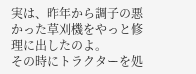実は、昨年から調子の悪かった草刈機をやっと修理に出したのよ。
その時にトラクターを処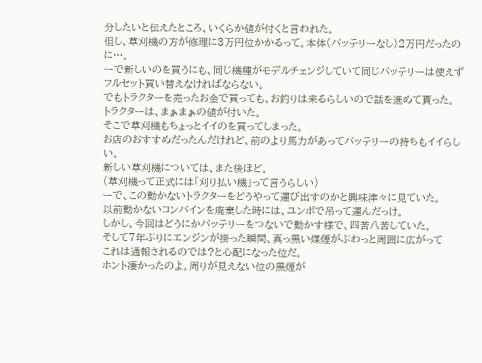分したいと伝えたところ、いくらか値が付くと言われた。
但し、草刈機の方が修理に3万円位かかるって。本体(バッテリーなし)2万円だったのに…。
ーで新しいのを買うにも、同じ機種がモデルチェンジしていて同じバッテリーは使えず
フルセット買い替えなければならない。
でもトラクターを売ったお金で買っても、お釣りは来るらしいので話を進めて貰った。
トラクターは、まぁまぁの値が付いた。
そこで草刈機もちょっとイイのを買ってしまった。
お店のおすすめだったんだけれど、前のより馬力があってバッテリーの持ちもイイらしい。
新しい草刈機については、また後ほど。
(草刈機って正式には「刈り払い機」って言うらしい)
ーで、この動かないトラクターをどうやって運び出すのかと興味津々に見ていた。
以前動かないコンバインを廃棄した時には、ユンボで吊って運んだっけ。
しかし、今回はどうにかバッテリーをつないで動かす様で、四苦八苦していた。
そして7年ぶりにエンジンが掛った瞬間、真っ黒い煤煙がぶわっと周囲に広がって
これは通報されるのでは?と心配になった位だ。
ホント凄かったのよ。周りが見えない位の黒煙が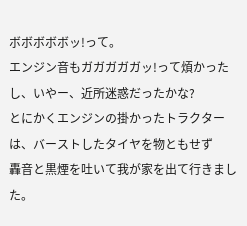ボボボボボッ!って。
エンジン音もガガガガガッ!って煩かったし、いやー、近所迷惑だったかな?
とにかくエンジンの掛かったトラクターは、バーストしたタイヤを物ともせず
轟音と黒煙を吐いて我が家を出て行きました。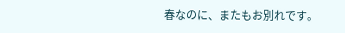春なのに、またもお別れです。